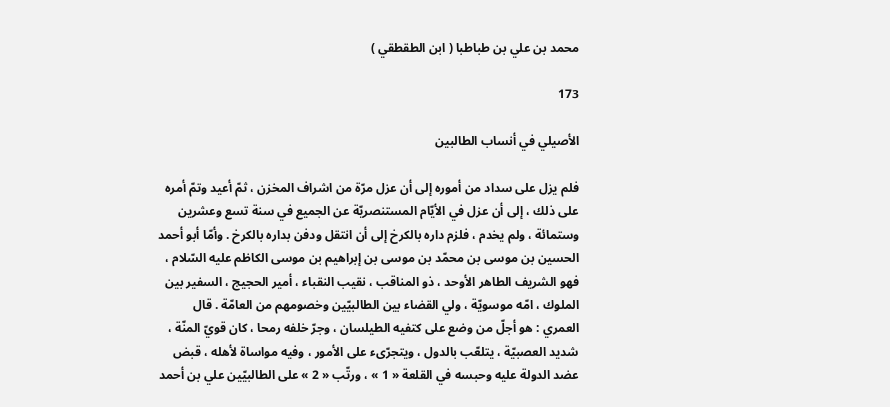محمد بن علي بن طباطبا ( ابن الطقطقي )

173

الأصيلي في أنساب الطالبين

فلم يزل على سداد من أموره إلى أن عزل مرّة من اشراف المخزن ، ثمّ أعيد وتمّ أمره على ذلك ، إلى أن عزل في الأيّام المستنصريّة عن الجميع في سنة تسع وعشرين وستمائة ، ولم يخدم ، فلزم داره بالكرخ إلى أن انتقل ودفن بداره بالكرخ . وأمّا أبو أحمد الحسين بن موسى بن محمّد بن موسى بن إبراهيم بن موسى الكاظم عليه السّلام ، فهو الشريف الطاهر الأوحد ، ذو المناقب ، نقيب النقباء ، أمير الحجيج ، السفير بين الملوك ، امّه موسويّة ، ولي القضاء بين الطالبيّين وخصومهم من العامّة . قال العمري : هو أجلّ من وضع على كتفيه الطيلسان ، وجرّ خلفه رمحا ، كان قويّ المنّة ، شديد العصبيّة ، يتلعّب بالدول ، ويتجرّىء على الأمور ، وفيه مواساة لأهله ، قبض عضد الدولة عليه وحبسه في القلعة « 1 » ، ورتّب « 2 » على الطالبيّين علي بن أحمد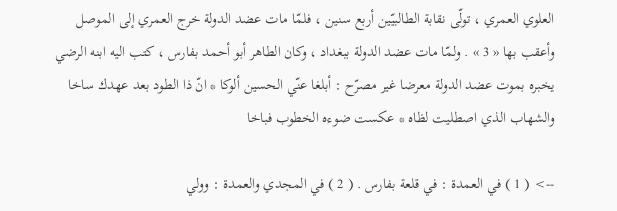العلوي العمري ، تولّى نقابة الطالبيّين أربع سنين ، فلمّا مات عضد الدولة خرج العمري إلى الموصل وأعقب بها « 3 » . ولمّا مات عضد الدولة ببغداد ، وكان الطاهر أبو أحمد بفارس ، كتب اليه ابنه الرضي يخبره بموت عضد الدولة معرضا غير مصرّح : أبلغا عنّي الحسين ألوكا * انّ ذا الطود بعد عهدك ساخا والشهاب الذي اصطليت لظاه * عكست ضوءه الخطوب فباخا

--> ( 1 ) في العمدة : في قلعة بفارس . ( 2 ) في المجدي والعمدة : وولي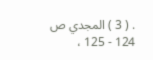. ( 3 ) المجدي ص 124 - 125 ،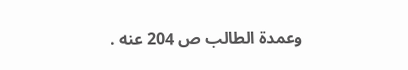وعمدة الطالب ص 204 عنه .